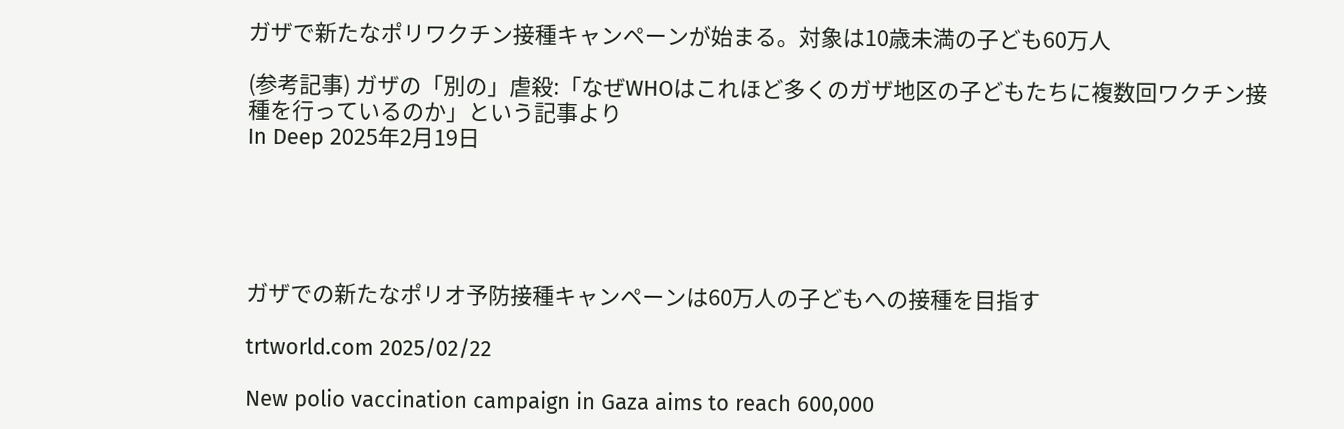ガザで新たなポリワクチン接種キャンペーンが始まる。対象は10歳未満の子ども60万人

(参考記事) ガザの「別の」虐殺:「なぜWHOはこれほど多くのガザ地区の子どもたちに複数回ワクチン接種を行っているのか」という記事より
In Deep 2025年2月19日





ガザでの新たなポリオ予防接種キャンペーンは60万人の子どもへの接種を目指す

trtworld.com 2025/02/22

New polio vaccination campaign in Gaza aims to reach 600,000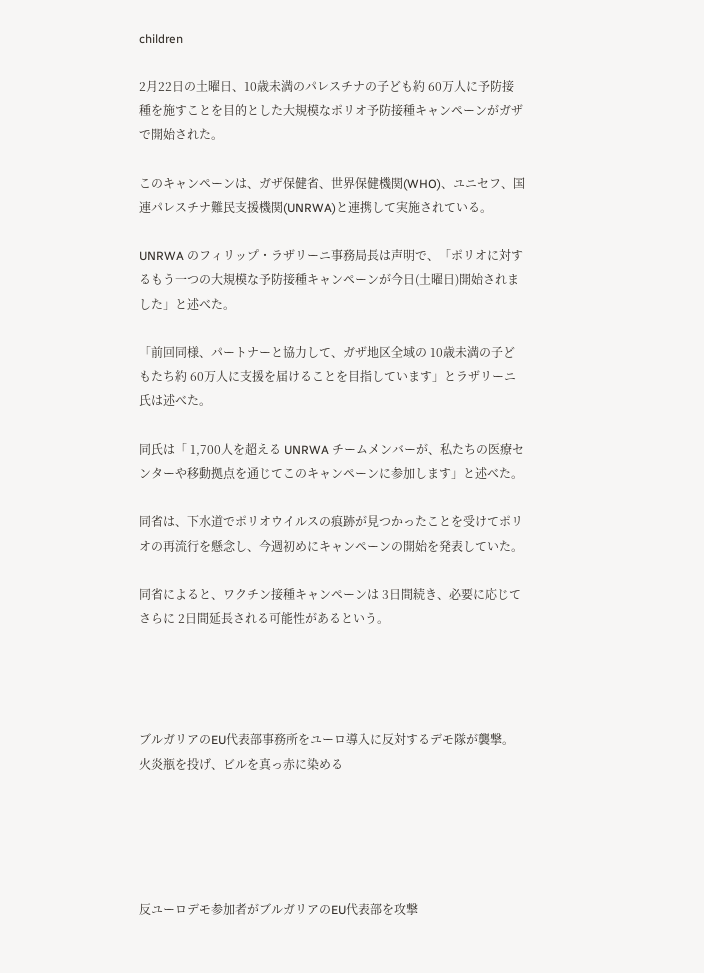children

2月22日の土曜日、10歳未満のパレスチナの子ども約 60万人に予防接種を施すことを目的とした大規模なポリオ予防接種キャンペーンがガザで開始された。

このキャンペーンは、ガザ保健省、世界保健機関(WHO)、ユニセフ、国連パレスチナ難民支援機関(UNRWA)と連携して実施されている。

UNRWA のフィリップ・ラザリーニ事務局長は声明で、「ポリオに対するもう一つの大規模な予防接種キャンペーンが今日(土曜日)開始されました」と述べた。

「前回同様、パートナーと協力して、ガザ地区全域の 10歳未満の子どもたち約 60万人に支援を届けることを目指しています」とラザリーニ氏は述べた。

同氏は「 1,700人を超える UNRWA チームメンバーが、私たちの医療センターや移動拠点を通じてこのキャンペーンに参加します」と述べた。

同省は、下水道でポリオウイルスの痕跡が見つかったことを受けてポリオの再流行を懸念し、今週初めにキャンペーンの開始を発表していた。

同省によると、ワクチン接種キャンペーンは 3日間続き、必要に応じてさらに 2日間延長される可能性があるという。




ブルガリアのEU代表部事務所をユーロ導入に反対するデモ隊が襲撃。火炎瓶を投げ、ビルを真っ赤に染める





反ユーロデモ参加者がブルガリアのEU代表部を攻撃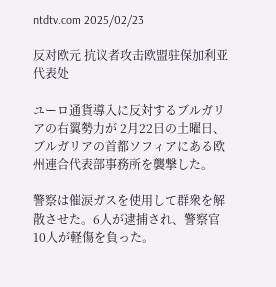ntdtv.com 2025/02/23

反对欧元 抗议者攻击欧盟驻保加利亚代表处

ユーロ通貨導入に反対するブルガリアの右翼勢力が 2月22日の土曜日、ブルガリアの首都ソフィアにある欧州連合代表部事務所を襲撃した。

警察は催涙ガスを使用して群衆を解散させた。6人が逮捕され、警察官 10人が軽傷を負った。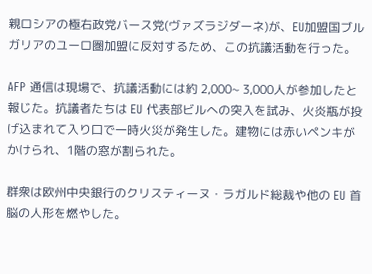親ロシアの極右政党バース党(ヴァズラジダーネ)が、EU加盟国ブルガリアのユーロ圏加盟に反対するため、この抗議活動を行った。

AFP 通信は現場で、抗議活動には約 2,000~ 3,000人が参加したと報じた。抗議者たちは EU 代表部ビルへの突入を試み、火炎瓶が投げ込まれて入り口で一時火災が発生した。建物には赤いペンキがかけられ、1階の窓が割られた。

群衆は欧州中央銀行のクリスティーヌ・ラガルド総裁や他の EU 首脳の人形を燃やした。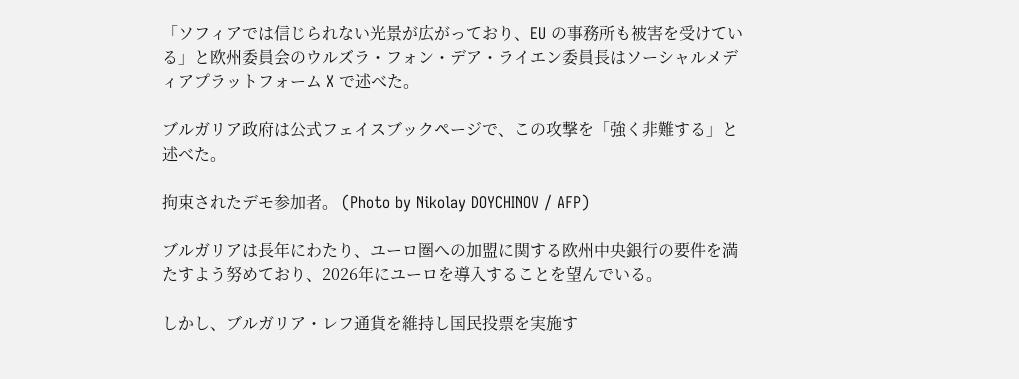「ソフィアでは信じられない光景が広がっており、EU の事務所も被害を受けている」と欧州委員会のウルズラ・フォン・デア・ライエン委員長はソーシャルメディアプラットフォーム X で述べた。

ブルガリア政府は公式フェイスブックページで、この攻撃を「強く非難する」と述べた。

拘束されたデモ参加者。 (Photo by Nikolay DOYCHINOV / AFP)

ブルガリアは長年にわたり、ユーロ圏への加盟に関する欧州中央銀行の要件を満たすよう努めており、2026年にユーロを導入することを望んでいる。

しかし、ブルガリア・レフ通貨を維持し国民投票を実施す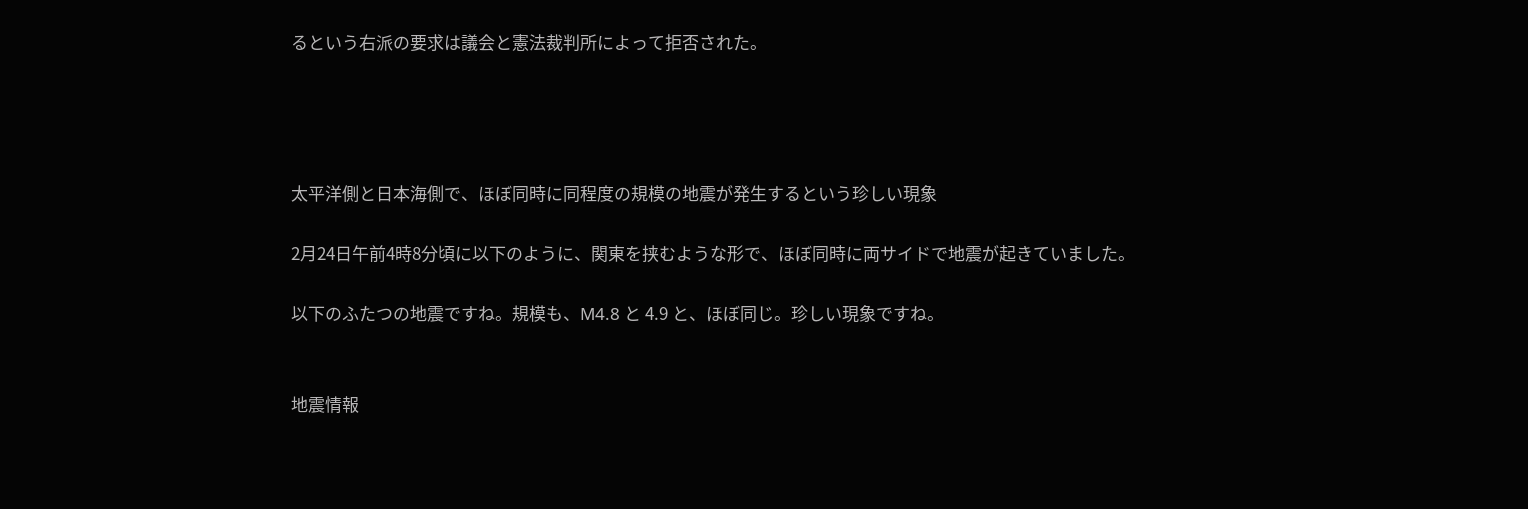るという右派の要求は議会と憲法裁判所によって拒否された。




太平洋側と日本海側で、ほぼ同時に同程度の規模の地震が発生するという珍しい現象

2月24日午前4時8分頃に以下のように、関東を挟むような形で、ほぼ同時に両サイドで地震が起きていました。

以下のふたつの地震ですね。規模も、M4.8 と 4.9 と、ほぼ同じ。珍しい現象ですね。


地震情報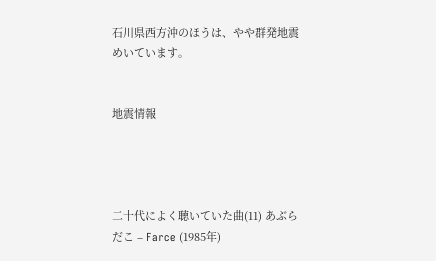石川県西方沖のほうは、やや群発地震めいています。


地震情報




二十代によく聴いていた曲(11) あぶらだこ – Farce (1985年)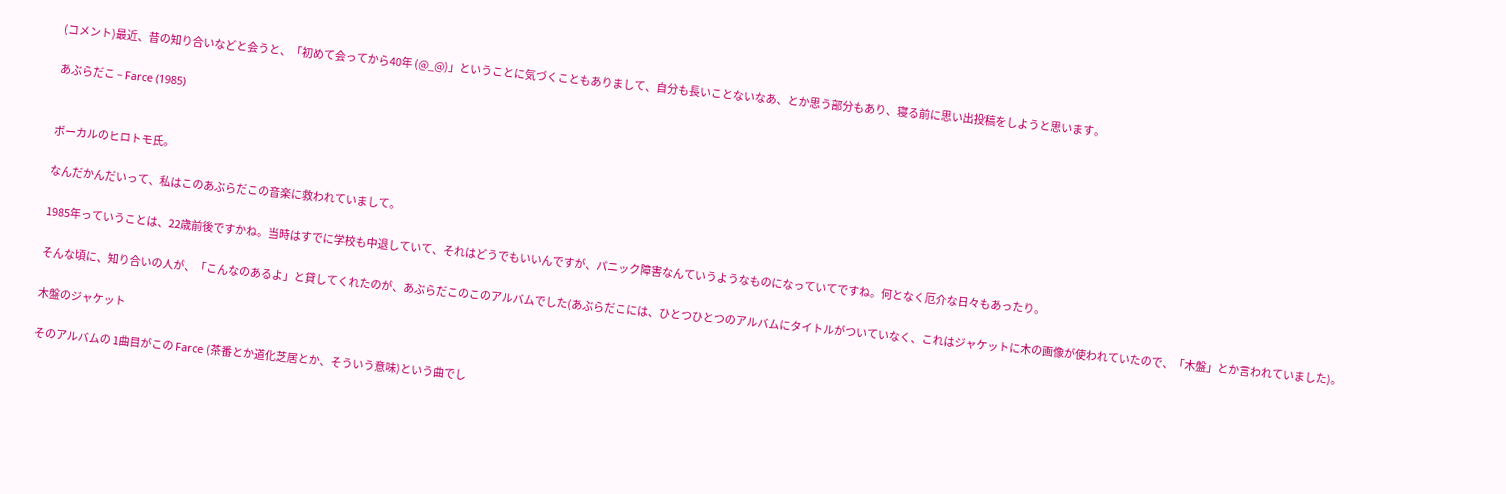(コメント)最近、昔の知り合いなどと会うと、「初めて会ってから40年 (@_@)」ということに気づくこともありまして、自分も長いことないなあ、とか思う部分もあり、寝る前に思い出投稿をしようと思います。

あぶらだこ – Farce (1985)


ボーカルのヒロトモ氏。

なんだかんだいって、私はこのあぶらだこの音楽に救われていまして。

1985年っていうことは、22歳前後ですかね。当時はすでに学校も中退していて、それはどうでもいいんですが、パニック障害なんていうようなものになっていてですね。何となく厄介な日々もあったり。

そんな頃に、知り合いの人が、「こんなのあるよ」と貸してくれたのが、あぶらだこのこのアルバムでした(あぶらだこには、ひとつひとつのアルバムにタイトルがついていなく、これはジャケットに木の画像が使われていたので、「木盤」とか言われていました)。

木盤のジャケット

そのアルバムの 1曲目がこの Farce (茶番とか道化芝居とか、そういう意味)という曲でし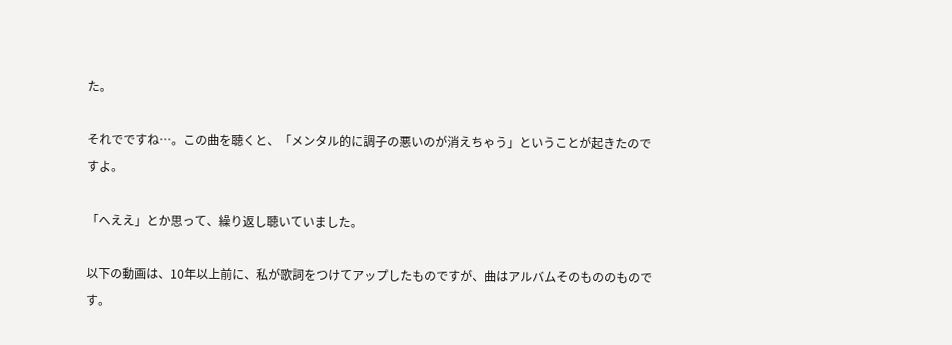た。

それでですね…。この曲を聴くと、「メンタル的に調子の悪いのが消えちゃう」ということが起きたのですよ。

「へええ」とか思って、繰り返し聴いていました。

以下の動画は、10年以上前に、私が歌詞をつけてアップしたものですが、曲はアルバムそのもののものです。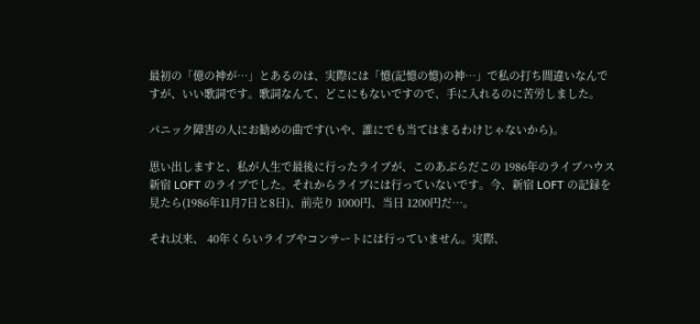最初の「億の神が…」とあるのは、実際には「憶(記憶の憶)の神…」で私の打ち間違いなんですが、いい歌詞です。歌詞なんて、どこにもないですので、手に入れるのに苦労しました。

パニック障害の人にお勧めの曲です(いや、誰にでも当てはまるわけじゃないから)。

思い出しますと、私が人生で最後に行ったライブが、このあぶらだこの 1986年のライブハウス新宿 LOFT のライブでした。それからライブには行っていないです。今、新宿 LOFT の記録を見たら(1986年11月7日と8日)、前売り 1000円、当日 1200円だ…。

それ以来、 40年くらいライブやコンサートには行っていません。実際、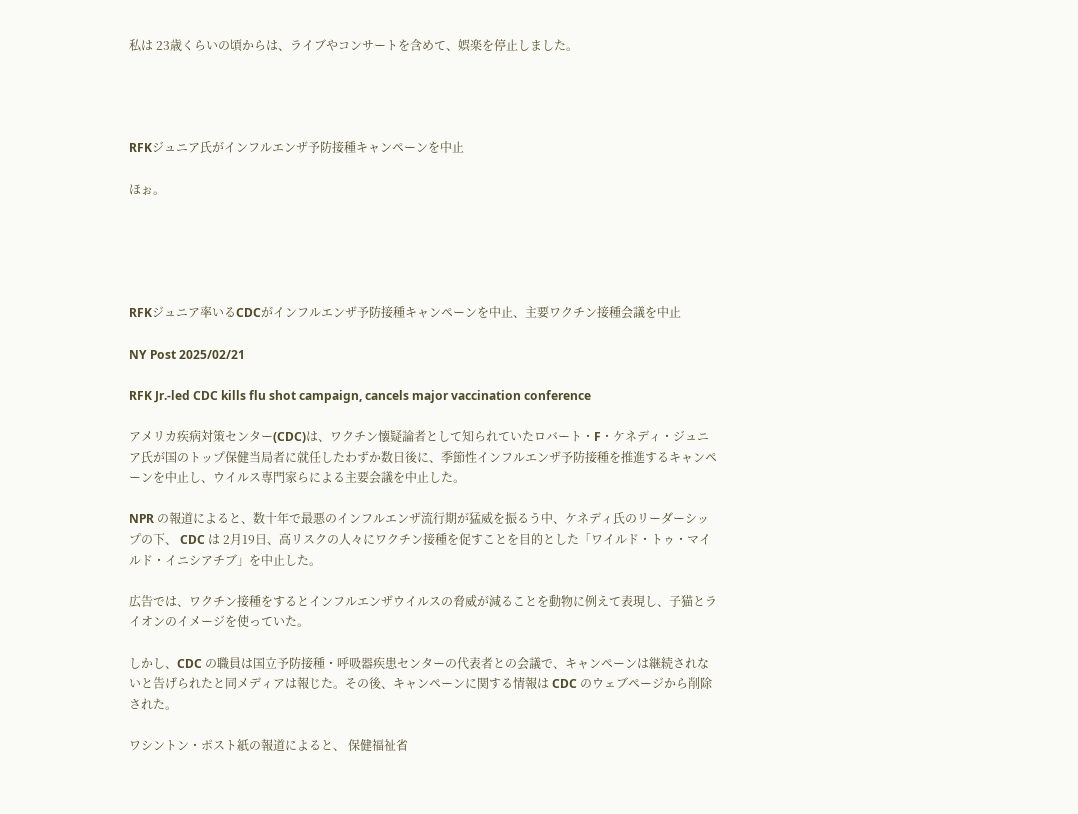私は 23歳くらいの頃からは、ライブやコンサートを含めて、娯楽を停止しました。




RFKジュニア氏がインフルエンザ予防接種キャンペーンを中止

ほぉ。





RFKジュニア率いるCDCがインフルエンザ予防接種キャンペーンを中止、主要ワクチン接種会議を中止

NY Post 2025/02/21

RFK Jr.-led CDC kills flu shot campaign, cancels major vaccination conference

アメリカ疾病対策センター(CDC)は、ワクチン懐疑論者として知られていたロバート・F・ケネディ・ジュニア氏が国のトップ保健当局者に就任したわずか数日後に、季節性インフルエンザ予防接種を推進するキャンペーンを中止し、ウイルス専門家らによる主要会議を中止した。

NPR の報道によると、数十年で最悪のインフルエンザ流行期が猛威を振るう中、ケネディ氏のリーダーシップの下、 CDC は 2月19日、高リスクの人々にワクチン接種を促すことを目的とした「ワイルド・トゥ・マイルド・イニシアチブ」を中止した。

広告では、ワクチン接種をするとインフルエンザウイルスの脅威が減ることを動物に例えて表現し、子猫とライオンのイメージを使っていた。

しかし、CDC の職員は国立予防接種・呼吸器疾患センターの代表者との会議で、キャンペーンは継続されないと告げられたと同メディアは報じた。その後、キャンペーンに関する情報は CDC のウェブページから削除された。

ワシントン・ポスト紙の報道によると、 保健福祉省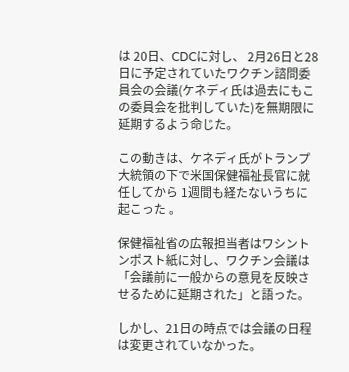は 20日、CDCに対し、 2月26日と28日に予定されていたワクチン諮問委員会の会議(ケネディ氏は過去にもこの委員会を批判していた)を無期限に延期するよう命じた。

この動きは、ケネディ氏がトランプ大統領の下で米国保健福祉長官に就任してから 1週間も経たないうちに起こった 。

保健福祉省の広報担当者はワシントンポスト紙に対し、ワクチン会議は「会議前に一般からの意見を反映させるために延期された」と語った。

しかし、21日の時点では会議の日程は変更されていなかった。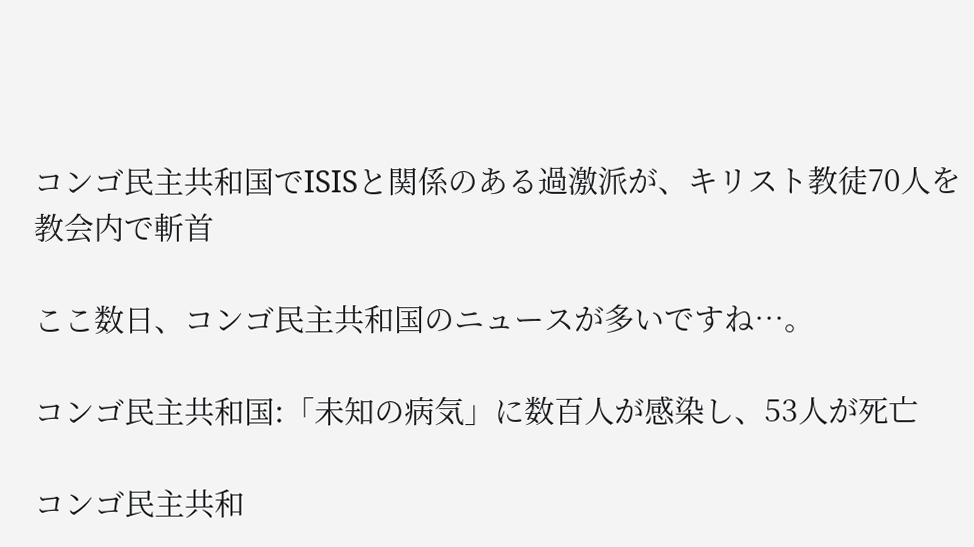コンゴ民主共和国でISISと関係のある過激派が、キリスト教徒70人を教会内で斬首

ここ数日、コンゴ民主共和国のニュースが多いですね…。

コンゴ民主共和国:「未知の病気」に数百人が感染し、53人が死亡

コンゴ民主共和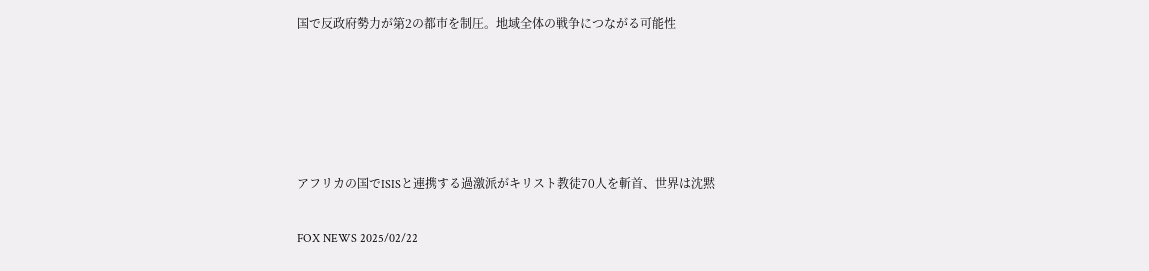国で反政府勢力が第2の都市を制圧。地域全体の戦争につながる可能性





アフリカの国でISISと連携する過激派がキリスト教徒70人を斬首、世界は沈黙

FOX NEWS 2025/02/22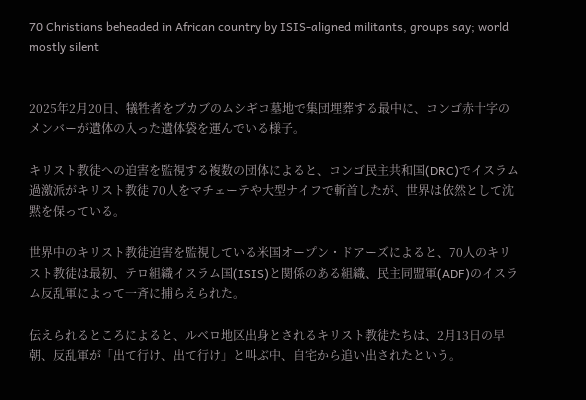70 Christians beheaded in African country by ISIS-aligned militants, groups say; world mostly silent


2025年2月20日、犠牲者をブカブのムシギコ墓地で集団埋葬する最中に、コンゴ赤十字のメンバーが遺体の入った遺体袋を運んでいる様子。

キリスト教徒への迫害を監視する複数の団体によると、コンゴ民主共和国(DRC)でイスラム過激派がキリスト教徒 70人をマチェーテや大型ナイフで斬首したが、世界は依然として沈黙を保っている。

世界中のキリスト教徒迫害を監視している米国オープン・ドアーズによると、70人のキリスト教徒は最初、テロ組織イスラム国(ISIS)と関係のある組織、民主同盟軍(ADF)のイスラム反乱軍によって一斉に捕らえられた。

伝えられるところによると、ルベロ地区出身とされるキリスト教徒たちは、2月13日の早朝、反乱軍が「出て行け、出て行け」と叫ぶ中、自宅から追い出されたという。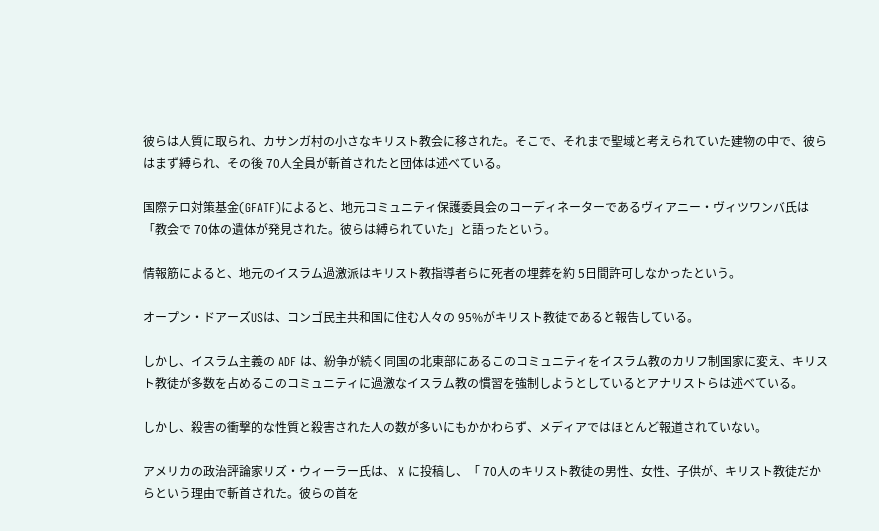彼らは人質に取られ、カサンガ村の小さなキリスト教会に移された。そこで、それまで聖域と考えられていた建物の中で、彼らはまず縛られ、その後 70人全員が斬首されたと団体は述べている。

国際テロ対策基金(GFATF)によると、地元コミュニティ保護委員会のコーディネーターであるヴィアニー・ヴィツワンバ氏は「教会で 70体の遺体が発見された。彼らは縛られていた」と語ったという。

情報筋によると、地元のイスラム過激派はキリスト教指導者らに死者の埋葬を約 5日間許可しなかったという。

オープン・ドアーズUSは、コンゴ民主共和国に住む人々の 95%がキリスト教徒であると報告している。

しかし、イスラム主義の ADF は、紛争が続く同国の北東部にあるこのコミュニティをイスラム教のカリフ制国家に変え、キリスト教徒が多数を占めるこのコミュニティに過激なイスラム教の慣習を強制しようとしているとアナリストらは述べている。

しかし、殺害の衝撃的な性質と殺害された人の数が多いにもかかわらず、メディアではほとんど報道されていない。

アメリカの政治評論家リズ・ウィーラー氏は、 X に投稿し、「 70人のキリスト教徒の男性、女性、子供が、キリスト教徒だからという理由で斬首された。彼らの首を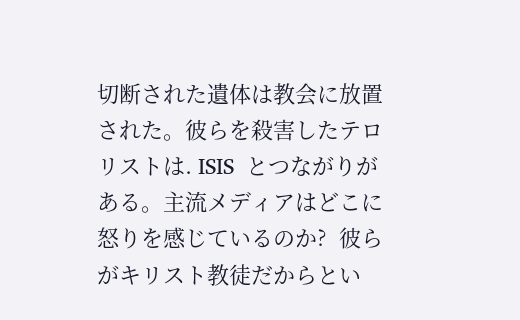切断された遺体は教会に放置された。彼らを殺害したテロリストは. ISIS  とつながりがある。主流メディアはどこに怒りを感じているのか?  彼らがキリスト教徒だからとい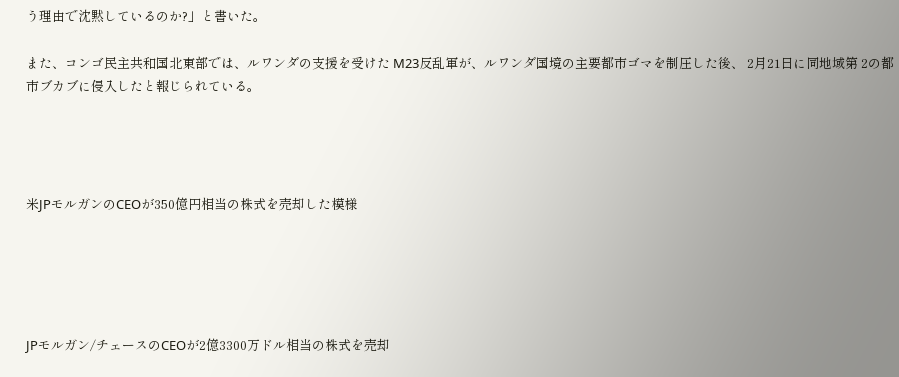う理由で沈黙しているのか?」と書いた。

また、コンゴ民主共和国北東部では、ルワンダの支援を受けた M23反乱軍が、ルワンダ国境の主要都市ゴマを制圧した後、 2月21日に同地域第 2の都市ブカブに侵入したと報じられている。




米JPモルガンのCEOが350億円相当の株式を売却した模様





JPモルガン/チェースのCEOが2億3300万ドル相当の株式を売却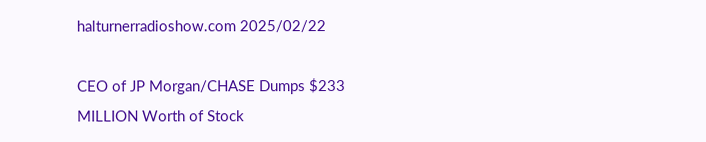halturnerradioshow.com 2025/02/22

CEO of JP Morgan/CHASE Dumps $233 MILLION Worth of Stock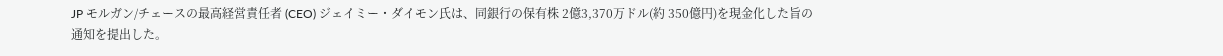JP モルガン/チェースの最高経営責任者 (CEO) ジェイミー・ダイモン氏は、同銀行の保有株 2億3,370万ドル(約 350億円)を現金化した旨の通知を提出した。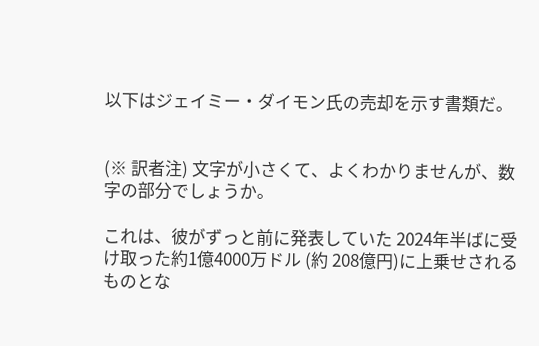以下はジェイミー・ダイモン氏の売却を示す書類だ。


(※ 訳者注) 文字が小さくて、よくわかりませんが、数字の部分でしょうか。

これは、彼がずっと前に発表していた 2024年半ばに受け取った約1億4000万ドル (約 208億円)に上乗せされるものとな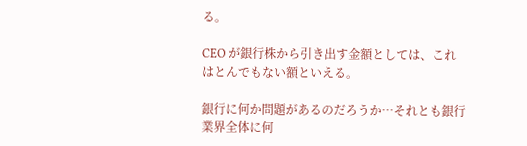る。

CEO が銀行株から引き出す金額としては、これはとんでもない額といえる。

銀行に何か問題があるのだろうか…それとも銀行業界全体に何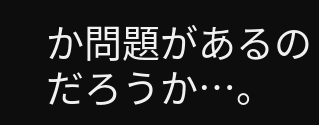か問題があるのだろうか…。